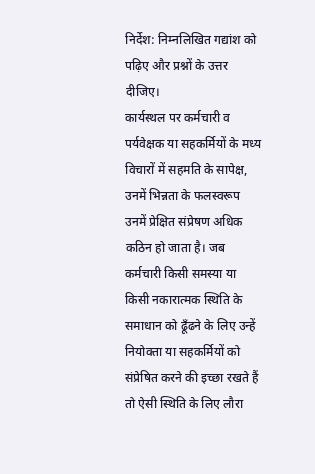निर्देश: निम्नलिखित गद्यांश को पढ़िए और प्रश्नों के उत्तर दीजिए।
कार्यस्थल पर कर्मचारी व पर्यवेक्षक या सहकर्मियों के मध्य विचारों में सहमति के सापेक्ष, उनमें भिन्नता के फलस्वरूप उनमें प्रेक्षित संप्रेषण अधिक कठिन हो जाता है। जब कर्मचारी किसी समस्या या किसी नकारात्मक स्थिति के समाधान को ढूँढने के लिए उन्हें नियोक्ता या सहकर्मियों को संप्रेषित करने की इच्छा रखते हैं तो ऐसी स्थिति के लिए लौरा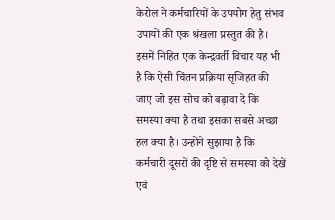केरोल ने कर्मचारियों के उपयोग हेतु संभव उपायों की एक श्रंखला प्रस्तुत की है। इसमें निहित एक केन्द्रवर्ती विचार यह भी है कि ऐसी चिंतन प्रक्रिया सृजिहत की जाए जो इस सोच को बढ़ावा दे कि समस्या क्या है तथा इसका सबसे अच्छा हल क्या है। उन्होंने सुझाया है कि कर्मचारी दूसरों की दृष्टि से समस्या को देखें एवं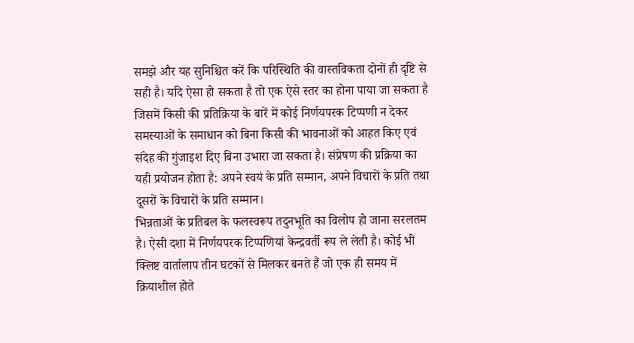समझे और यह सुनिश्चित करें कि परिस्थिति की वास्तविकता दोनों ही दृष्टि से सही है। यदि ऐसा हो सकता है तो एक ऐसे स्तर का होना पाया जा सकता है जिसमें किसी की प्रतिक्रिया के बारें में कोई निर्णयपरक टिप्पणी न देकर समस्याओं के समाधान को बिना किसी की भावनाओं को आहत किए एवं संदेह की गुंजाइश दिए बिना उभारा जा सकता है। संप्रेषण की प्रक्रिया का यही प्रयोजन होता है: अपने स्वयं के प्रति सम्मान, अपने विचारों के प्रति तथा दूसरों के विचारों के प्रति सम्मान।
भिन्नताओं के प्रतिबल के फलस्वरूप तदुनभूति का विलोप हो जाना सरलतम है। ऐसी दशा में निर्णयपरक टिप्पणियां केन्द्रवर्ती रूप ले लेती है। कोई भी क्लिष्ट वार्तालाप तीन घटकों से मिलकर बनते हैं जो एक ही समय में क्रियाशील होते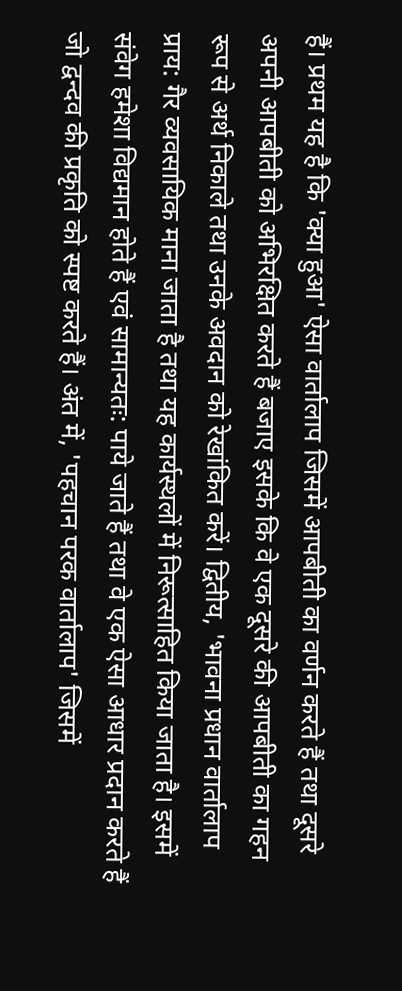हैं। प्रथम यह है कि 'क्या हुआ' ऐसा वार्तालाप जिसमें आपबीती का वर्णन करते हैं तथा दूसरे अपनी आपबीती को अभिरक्षित करते हैं बजाए इसके कि वे एक दूसरे की आपबीती का गहन रूप से अर्थ निकाले तथा उनके अवदान को रेखांकित करें। द्वितीय, 'भावना प्रधान वार्तालाप प्राय: गैर व्यवसायिक माना जाता है तथा यह कार्यस्थलों में निरूत्साहित किया जाता है। इसमें संवेग हमेशा विद्यमान होते हैं एवं सामान्यतः: पाये जाते हैं तथा वे एक ऐसा आधार प्रदान करते हैं जो द्वन्दव की प्रकृति को स्पष्ट करते हैं। अंत में, 'पहचान परक वार्तालाप' जिसमें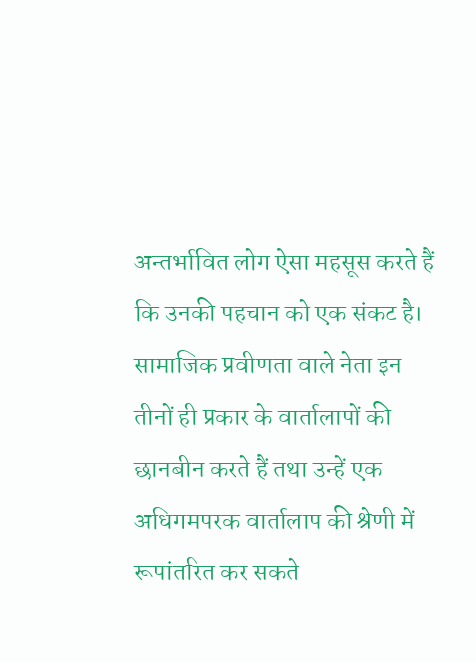अन्तर्भावित लोग ऐसा महसूस करते हैं कि उनकी पहचान को एक संकट है। सामाजिक प्रवीणता वाले नेता इन तीनों ही प्रकार के वार्तालापों की छानबीन करते हैं तथा उन्हें एक अधिगमपरक वार्तालाप की श्रेणी में रूपांतरित कर सकते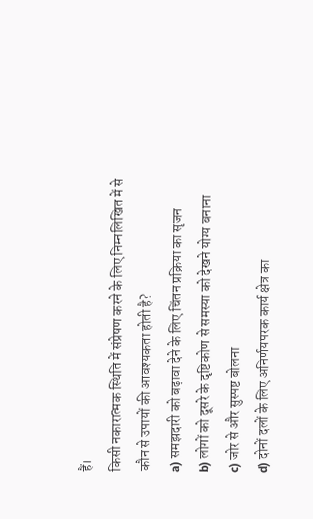हैं।
किसी नकारात्मक स्थिति में संप्रेषण करने के लिए निम्नलिखित में से कौन से उपायों की आवश्यकता होती है?
a) समझदारी को बढ़ावा देने के लिए चिंतन प्रक्रिया का सृजन
b) लोगों को दूसरे के दृष्टिकोण से समस्या को देखने योग्य बनाना
c) जोर से और सुस्पष्ट बोलना
d) दोनों दलों के लिए अनिर्णयपरक कार्य क्षेत्र का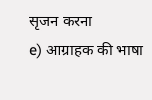सृजन करना
e) आग्राहक की भाषा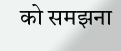को समझना